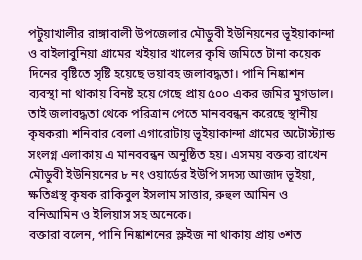পটুয়াখালীর রাঙ্গাবালী উপজেলার মৌডুবী ইউনিয়নের ভূইয়াকান্দা ও বাইলাবুনিয়া গ্রামের খইয়ার খালের কৃষি জমিতে টানা কয়েক দিনের বৃষ্টিতে সৃষ্টি হয়েছে ভয়াবহ জলাবদ্ধতা। পানি নিষ্কাশন ব্যবস্থা না থাকায় বিনষ্ট হয়ে গেছে প্রায় ৫০০ একর জমির মুগডাল। তাই জলাবদ্ধতা থেকে পরিত্রান পেতে মানববন্ধন করেছে স্থানীয় কৃষকরা৷ শনিবার বেলা এগারোটায় ভূইয়াকান্দা গ্রামের অটোস্ট্যান্ড সংলগ্ন এলাকায় এ মানববন্ধন অনুষ্ঠিত হয়। এসময় বক্তব্য রাখেন মৌডুবী ইউনিয়নের ৮ নং ওয়ার্ডের ইউপি সদস্য আজাদ ভূইয়া, ক্ষতিগ্রস্থ কৃষক রাকিবুল ইসলাম সাত্তার, রুহুল আমিন ও বনিআমিন ও ইলিয়াস সহ অনেকে।
বক্তারা বলেন, পানি নিষ্কাশনের স্লুইজ না থাকায় প্রায় ৩শত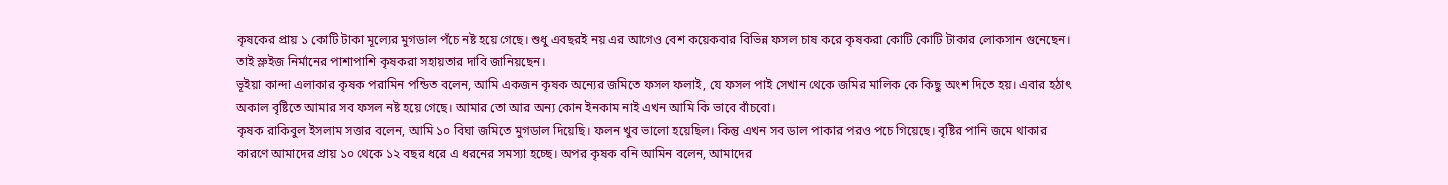কৃষকের প্রায় ১ কোটি টাকা মূল্যের মুগডাল পঁচে নষ্ট হয়ে গেছে। শুধু এবছরই নয় এর আগেও বেশ কয়েকবার বিভিন্ন ফসল চাষ করে কৃষকরা কোটি কোটি টাকার লোকসান গুনেছেন। তাই স্লুইজ নির্মানের পাশাপাশি কৃষকরা সহায়তার দাবি জানিয়ছেন।
ভূইয়া কান্দা এলাকার কৃষক পরামিন পন্ডিত বলেন, আমি একজন কৃষক অন্যের জমিতে ফসল ফলাই, যে ফসল পাই সেখান থেকে জমির মালিক কে কিছু অংশ দিতে হয়। এবার হঠাৎ অকাল বৃষ্টিতে আমার সব ফসল নষ্ট হয়ে গেছে। আমার তো আর অন্য কোন ইনকাম নাই এখন আমি কি ভাবে বাঁচবো।
কৃষক রাকিবুল ইসলাম সত্তার বলেন, আমি ১০ বিঘা জমিতে মুগডাল দিয়েছি। ফলন খুব ভালো হয়েছিল। কিন্তু এখন সব ডাল পাকার পরও পচে গিয়েছে। বৃষ্টির পানি জমে থাকার কারণে আমাদের প্রায় ১০ থেকে ১২ বছর ধরে এ ধরনের সমস্যা হচ্ছে। অপর কৃষক বনি আমিন বলেন, আমাদের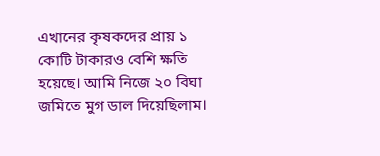এখানের কৃষকদের প্রায় ১ কোটি টাকারও বেশি ক্ষতি হয়েছে। আমি নিজে ২০ বিঘা জমিতে মুগ ডাল দিয়েছিলাম।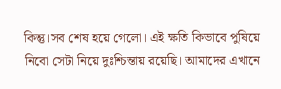কিন্তু।সব শেষ হয়ে গেলো। এই ক্ষতি কিভাবে পুষিয়ে নিবো সেটা নিয়ে দুঃশ্চিন্তায় রয়েছি। আমাদের এখানে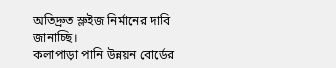অতিদ্রুত স্লুইজ নির্মানের দাবি জানাচ্ছি।
কলাপাড়া পানি উন্নয়ন বোর্ডের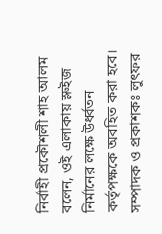নির্বাহী প্রকৌশলী শাহ আলম বলেন, ওই এলাকায় স্লুইজ নির্মানের লক্ষে উর্ধ্বতন কর্তৃপক্ষকে অবহিত করা হবে।
সম্পাদক ও প্রকাশকঃ লুৎফর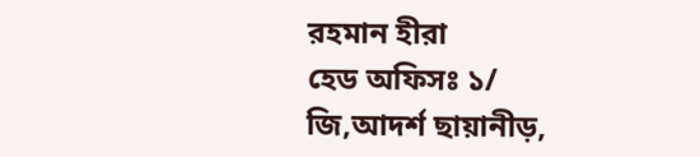রহমান হীরা
হেড অফিসঃ ১/ জি,আদর্শ ছায়ানীড়,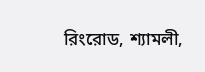রিংরোড, শ্যামলী,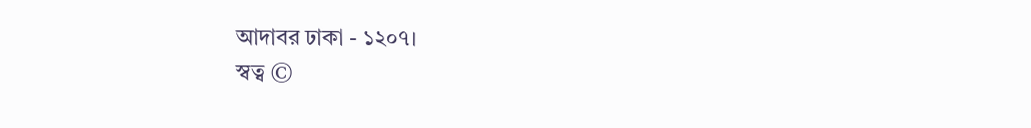আদাবর ঢাকা - ১২০৭।
স্বত্ব ©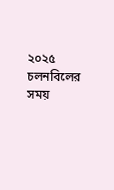২০২৫ চলনবিলের সময়